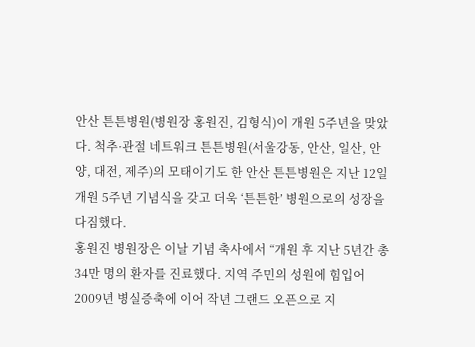안산 튼튼병원(병원장 홍원진, 김형식)이 개원 5주년을 맞았다. 척추·관절 네트워크 튼튼병원(서울강동, 안산, 일산, 안양, 대전, 제주)의 모태이기도 한 안산 튼튼병원은 지난 12일 개원 5주년 기념식을 갖고 더욱 ‘튼튼한’ 병원으로의 성장을 다짐했다.
홍원진 병원장은 이날 기념 축사에서 “개원 후 지난 5년간 총 34만 명의 환자를 진료했다. 지역 주민의 성원에 힘입어 2009년 병실증축에 이어 작년 그랜드 오픈으로 지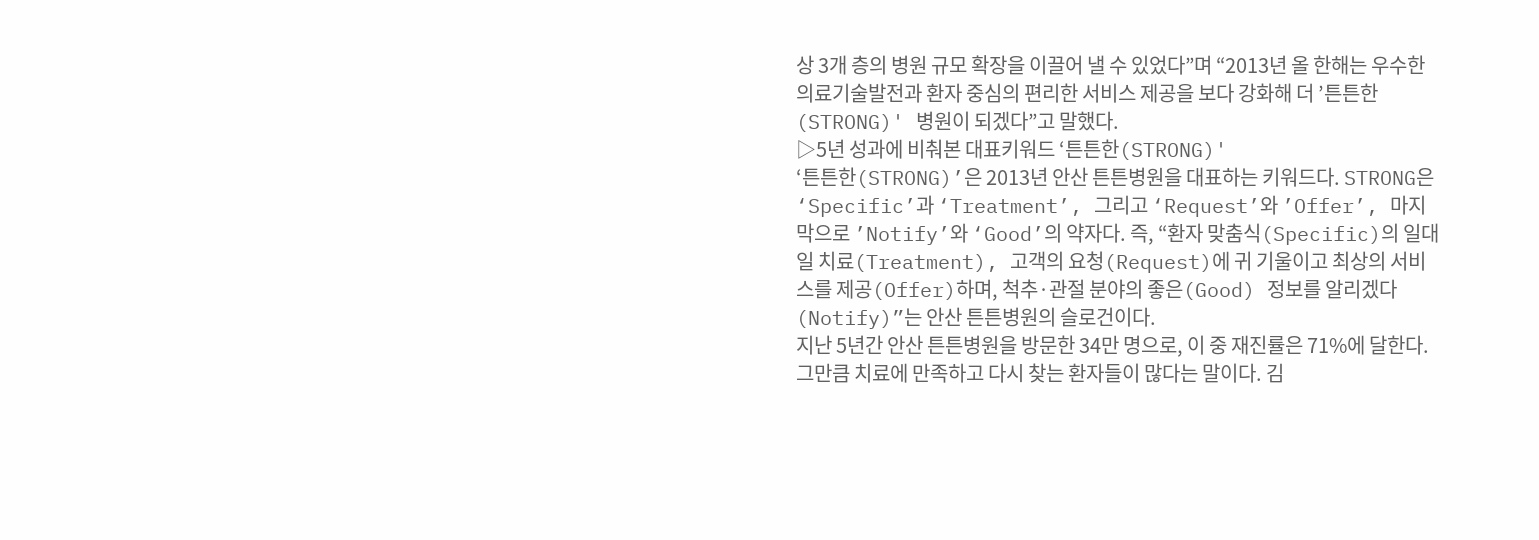상 3개 층의 병원 규모 확장을 이끌어 낼 수 있었다”며 “2013년 올 한해는 우수한 의료기술발전과 환자 중심의 편리한 서비스 제공을 보다 강화해 더 ’튼튼한(STRONG)' 병원이 되겠다”고 말했다.
▷5년 성과에 비춰본 대표키워드 ‘튼튼한(STRONG)'
‘튼튼한(STRONG)’은 2013년 안산 튼튼병원을 대표하는 키워드다. STRONG은 ‘Specific’과 ‘Treatment’, 그리고 ‘Request’와 ’Offer’, 마지막으로 ’Notify’와 ‘Good’의 약자다. 즉, “환자 맞춤식(Specific)의 일대일 치료(Treatment), 고객의 요청(Request)에 귀 기울이고 최상의 서비스를 제공(Offer)하며, 척추·관절 분야의 좋은(Good) 정보를 알리겠다(Notify)”는 안산 튼튼병원의 슬로건이다.
지난 5년간 안산 튼튼병원을 방문한 34만 명으로, 이 중 재진률은 71%에 달한다. 그만큼 치료에 만족하고 다시 찾는 환자들이 많다는 말이다. 김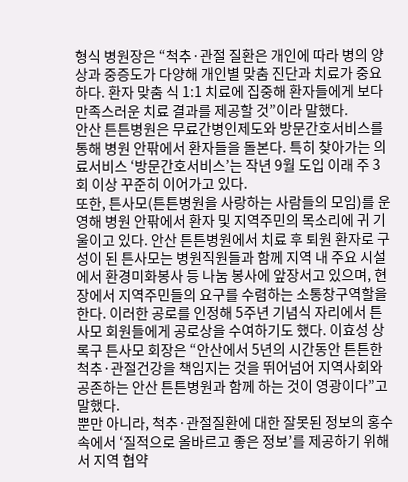형식 병원장은 “척추·관절 질환은 개인에 따라 병의 양상과 중증도가 다양해 개인별 맞춤 진단과 치료가 중요하다. 환자 맞춤 식 1:1 치료에 집중해 환자들에게 보다 만족스러운 치료 결과를 제공할 것”이라 말했다.
안산 튼튼병원은 무료간병인제도와 방문간호서비스를 통해 병원 안팎에서 환자들을 돌본다. 특히 찾아가는 의료서비스 ‘방문간호서비스’는 작년 9월 도입 이래 주 3회 이상 꾸준히 이어가고 있다.
또한, 튼사모(튼튼병원을 사랑하는 사람들의 모임)를 운영해 병원 안팎에서 환자 및 지역주민의 목소리에 귀 기울이고 있다. 안산 튼튼병원에서 치료 후 퇴원 환자로 구성이 된 튼사모는 병원직원들과 함께 지역 내 주요 시설에서 환경미화봉사 등 나눔 봉사에 앞장서고 있으며, 현장에서 지역주민들의 요구를 수렴하는 소통창구역할을 한다. 이러한 공로를 인정해 5주년 기념식 자리에서 튼사모 회원들에게 공로상을 수여하기도 했다. 이효성 상록구 튼사모 회장은 “안산에서 5년의 시간동안 튼튼한 척추·관절건강을 책임지는 것을 뛰어넘어 지역사회와 공존하는 안산 튼튼병원과 함께 하는 것이 영광이다”고 말했다.
뿐만 아니라, 척추·관절질환에 대한 잘못된 정보의 홍수 속에서 ‘질적으로 올바르고 좋은 정보’를 제공하기 위해서 지역 협약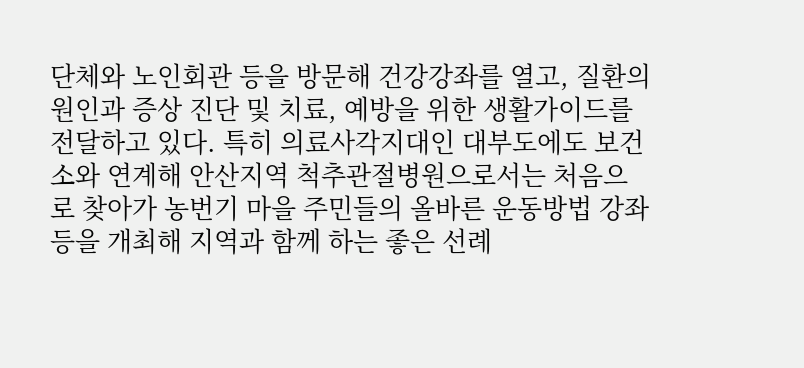단체와 노인회관 등을 방문해 건강강좌를 열고, 질환의 원인과 증상 진단 및 치료, 예방을 위한 생활가이드를 전달하고 있다. 특히 의료사각지대인 대부도에도 보건소와 연계해 안산지역 척추관절병원으로서는 처음으로 찾아가 농번기 마을 주민들의 올바른 운동방법 강좌 등을 개최해 지역과 함께 하는 좋은 선례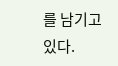를 남기고 있다.